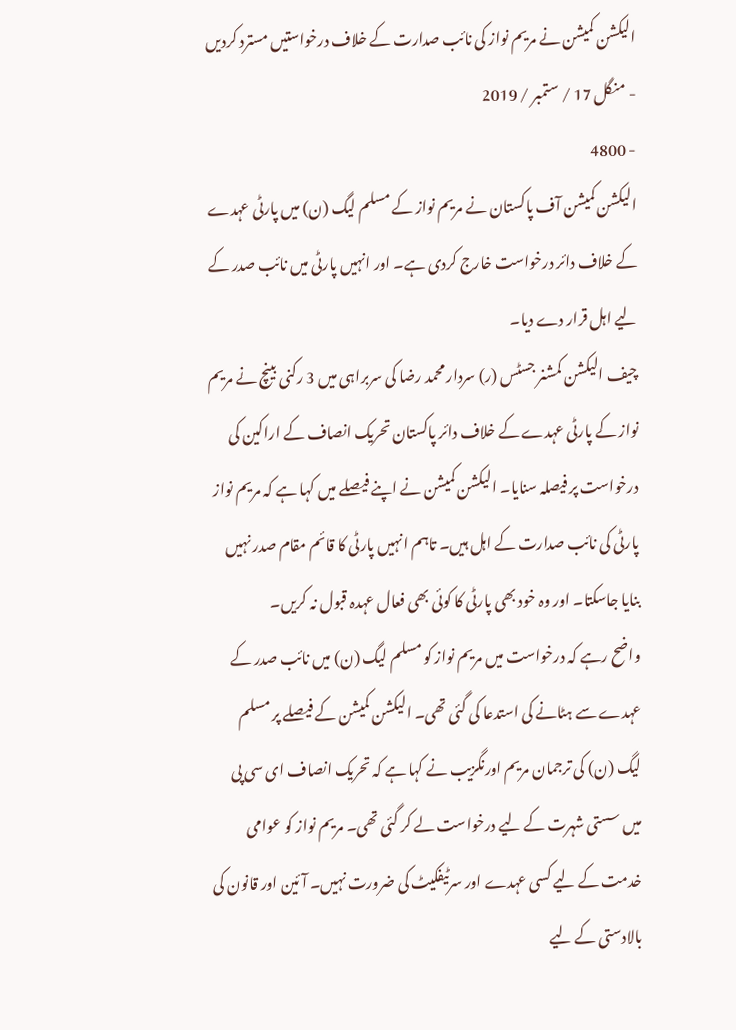الیکشن کمیشن نے مریم نواز کی نائب صدارت کے خلاف درخواستیں مسترد کردیں
- منگل 17 / ستمبر / 2019
- 4800
الیکشن کمیشن آف پاکستان نے مریم نواز کے مسلم لیگ (ن) میں پارٹی عہدے کے خلاف دائر درخواست خارج کردی ہے۔ اور انہیں پارٹی میں نائب صدر کے لیے اہل قرار دے دیا۔
چیف الیکشن کمشنر جسٹس (ر) سردار محمد رضا کی سربراہی میں 3 رکنی بینچ نے مریم نواز کے پارٹی عہدے کے خلاف دائر پاکستان تحریک انصاف کے اراکین کی درخواست پر فیصلہ سنایا۔ الیکشن کمیشن نے اپنے فیصلے میں کہا ہے کہ مریم نواز پارٹی کی نائب صدارت کے اہل ہیں۔ تاہم انہیں پارٹی کا قائم مقام صدر نہیں بنایا جاسکتا۔ اور وہ خود بھی پارٹی کا کوئی بھی فعال عہدہ قبول نہ کریں۔
واضح رہے کہ درخواست میں مریم نواز کو مسلم لیگ (ن) میں نائب صدر کے عہدے سے ہٹانے کی استدعا کی گئی تھی۔ الیکشن کمیشن کے فیصلے پر مسلم لیگ (ن) کی ترجمان مریم اورنگزیب نے کہا ہے کہ تحریک انصاف ای سی پی میں سستی شہرت کے لیے درخواست لے کر گئی تھی۔ مریم نواز کو عوامی خدمت کے لیے کسی عہدے اور سرٹیفکیٹ کی ضرورت نہیں۔ آئین اور قانون کی بالادستی کے لیے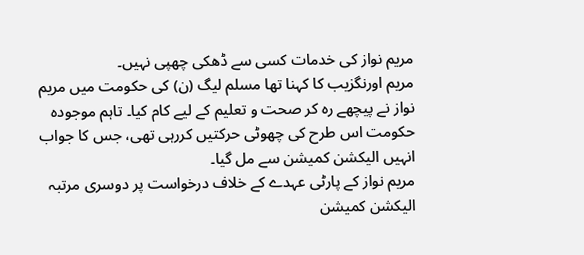مریم نواز کی خدمات کسی سے ڈھکی چھپی نہیں۔
مریم اورنگزیب کا کہنا تھا مسلم لیگ (ن) کی حکومت میں مریم نواز نے پیچھے رہ کر صحت و تعلیم کے لیے کام کیا۔ تاہم موجودہ حکومت اس طرح کی چھوٹی حرکتیں کررہی تھی، جس کا جواب انہیں الیکشن کمیشن سے مل گیا۔
مریم نواز کے پارٹی عہدے کے خلاف درخواست پر دوسری مرتبہ الیکشن کمیشن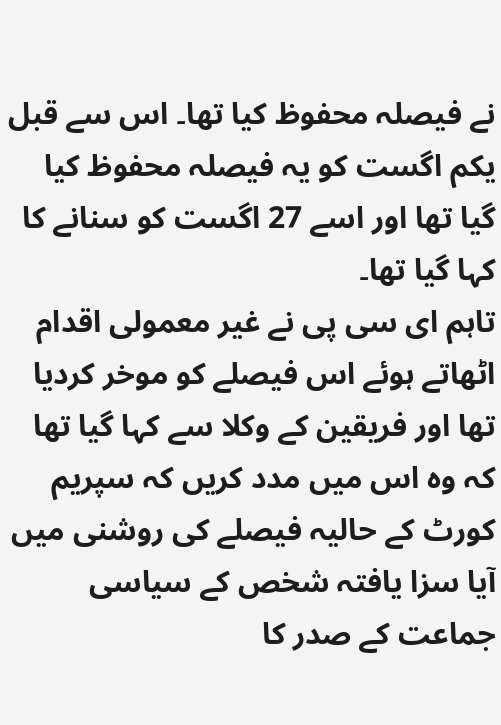نے فیصلہ محفوظ کیا تھا۔ اس سے قبل یکم اگست کو یہ فیصلہ محفوظ کیا گیا تھا اور اسے 27 اگست کو سنانے کا کہا گیا تھا۔
تاہم ای سی پی نے غیر معمولی اقدام اٹھاتے ہوئے اس فیصلے کو موخر کردیا تھا اور فریقین کے وکلا سے کہا گیا تھا کہ وہ اس میں مدد کریں کہ سپریم کورٹ کے حالیہ فیصلے کی روشنی میں آیا سزا یافتہ شخص کے سیاسی جماعت کے صدر کا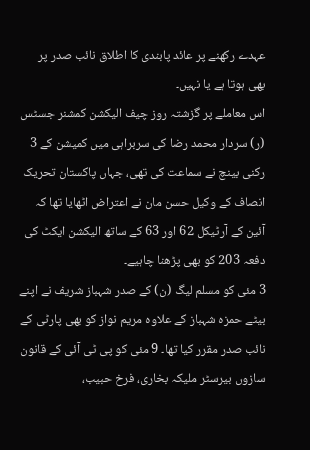عہدے رکھنے پر عائد پابندی کا اطلاق نائب صدر پر بھی ہوتا ہے یا نہیں۔
اس معاملے پر گزشتہ روز چیف الیکشن کمشنر جسٹس (ر) سردار محمد رضا کی سربراہی میں کمیشن کے 3 رکنی بینچ نے سماعت کی تھی، جہاں پاکستان تحریک انصاف کے وکیل حسن مان نے اعتراض اٹھایا تھا کہ آئین کے آرٹیکل 62 اور 63 کے ساتھ الیکشن ایکٹ کی دفعہ 203 کو بھی پڑھنا چاہیے۔
3 مئی کو مسلم لیگ (ن) کے صدر شہباز شریف نے اپنے بیٹے حمزہ شہباز کے علاوہ مریم نواز کو بھی پارٹی کے نائب صدر مقرر کیا تھا۔ 9 مئی کو پی ٹی آئی کے قانون سازوں بیرسٹر ملیکہ بخاری، فرخ حبیب،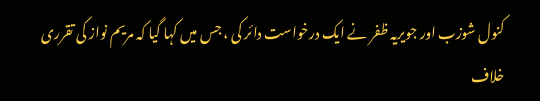کنول شوزب اور جویریہ ظفر نے ایک درخواست دائر کی ، جس میں کہا گیا کہ مریم نواز کی تقرری خلاف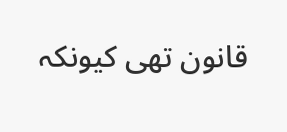قانون تھی کیونکہ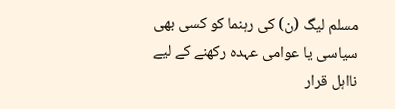مسلم لیگ (ن) کی رہنما کو کسی بھی سیاسی یا عوامی عہدہ رکھنے کے لیے نااہل قرار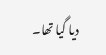دیا گیا تھا۔